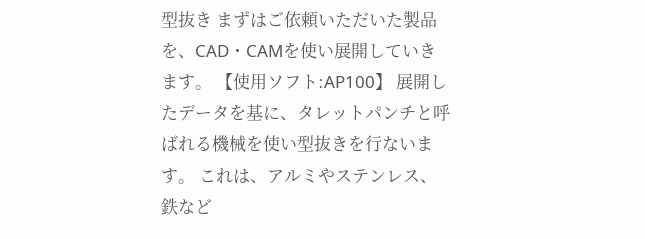型抜き まずはご依頼いただいた製品を、CAD・CAMを使い展開していきます。 【使用ソフト:AP100】 展開したデータを基に、タレットパンチと呼ばれる機械を使い型抜きを行ないます。 これは、アルミやステンレス、鉄など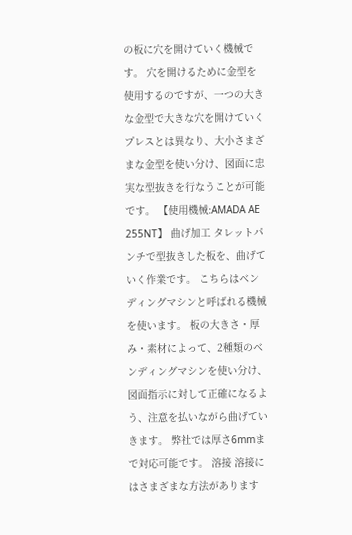の板に穴を開けていく機械です。 穴を開けるために金型を使用するのですが、一つの大きな金型で大きな穴を開けていくプレスとは異なり、大小さまざまな金型を使い分け、図面に忠実な型抜きを行なうことが可能です。 【使用機械:AMADA AE 255NT】 曲げ加工 タレットパンチで型抜きした板を、曲げていく作業です。 こちらはベンディングマシンと呼ばれる機械を使います。 板の大きさ・厚み・素材によって、2種類のベンディングマシンを使い分け、図面指示に対して正確になるよう、注意を払いながら曲げていきます。 弊社では厚さ6mmまで対応可能です。 溶接 溶接にはさまざまな方法があります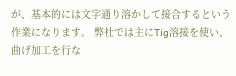が、基本的には文字通り溶かして接合するという作業になります。 弊社では主にTig溶接を使い、曲げ加工を行な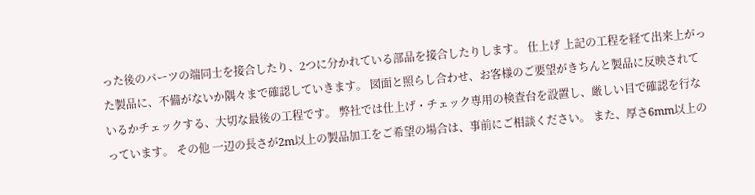った後のパーツの端同士を接合したり、2つに分かれている部品を接合したりします。 仕上げ 上記の工程を経て出来上がった製品に、不備がないか隅々まで確認していきます。 図面と照らし合わせ、お客様のご要望がきちんと製品に反映されているかチェックする、大切な最後の工程です。 弊社では仕上げ・チェック専用の検査台を設置し、厳しい目で確認を行なっています。 その他 一辺の長さが2m以上の製品加工をご希望の場合は、事前にご相談ください。 また、厚さ6mm以上の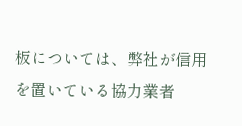板については、弊社が信用を置いている協力業者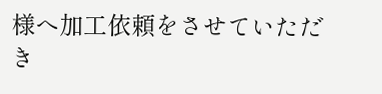様へ加工依頼をさせていただき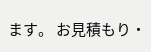ます。 お見積もり・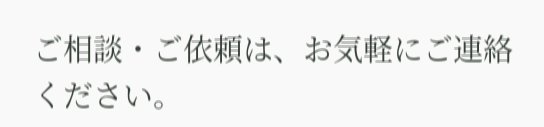ご相談・ご依頼は、お気軽にご連絡ください。